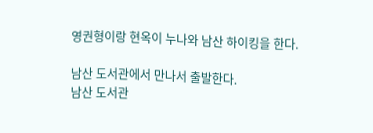영권형이랑 현옥이 누나와 남산 하이킹을 한다.

남산 도서관에서 만나서 출발한다.
남산 도서관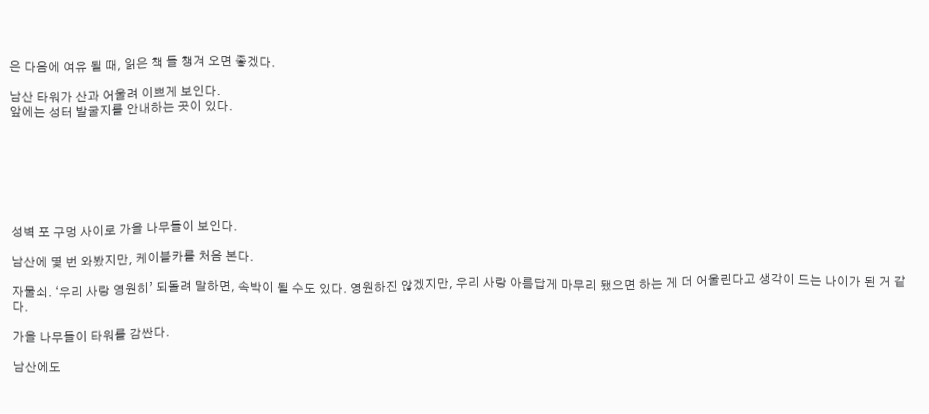은 다음에 여유 될 때, 읽은 책 들 챙겨 오면 좋겠다.

남산 타워가 산과 어울려 이쁘게 보인다.
앞에는 성터 발굴지를 안내하는 곳이 있다.







성벽 포 구멍 사이로 가을 나무들이 보인다.

남산에 몇 번 와봤지만, 케이블카를 처음 본다.

자물쇠. ‘우리 사랑 영원히’ 되돌려 말하면, 속박이 될 수도 있다. 영원하진 않겠지만, 우리 사랑 아름답게 마무리 됐으면 하는 게 더 어울린다고 생각이 드는 나이가 된 거 같다.

가을 나무들이 타워를 감싼다.

남산에도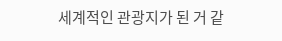세계적인 관광지가 된 거 같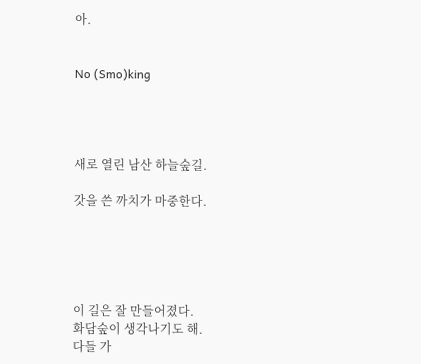아.


No (Smo)king




새로 열린 남산 하늘숲길.

갓을 쓴 까치가 마중한다.





이 길은 잘 만들어졌다.
화담숲이 생각나기도 해.
다들 가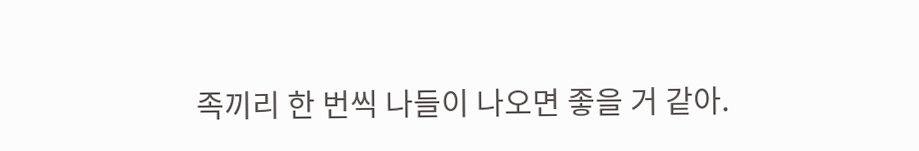족끼리 한 번씩 나들이 나오면 좋을 거 같아.